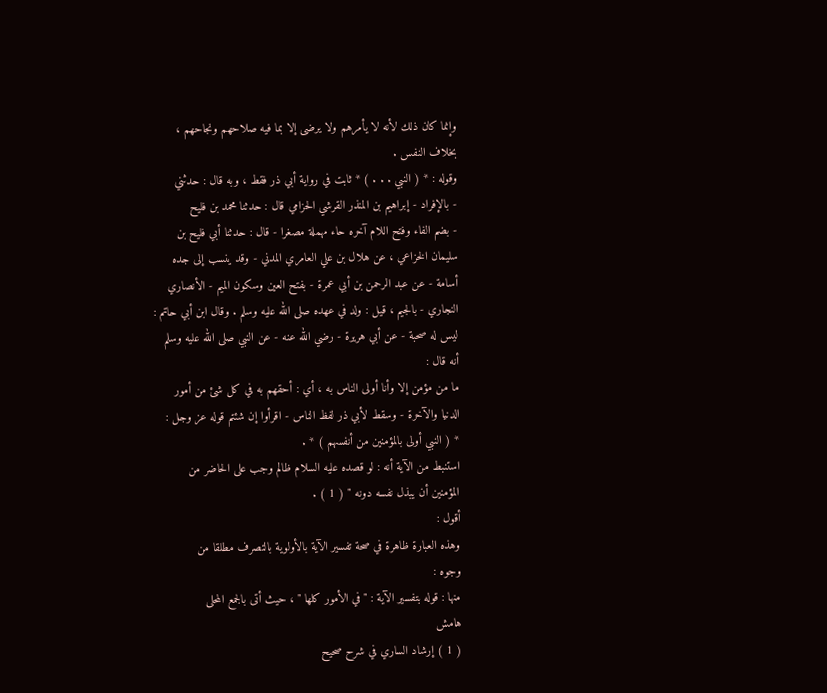وإنما كان ذلك لأنه لا يأمرهم ولا يرضى إلا بما فيه صلاحهم ونجاحهم ،
بخلاف النفس .
وقوله : * ( النبي . . . ) * ثابت في رواية أبي ذر فقط ، وبه قال : حدثني
- بالإفراد - إبراهيم بن المنذر القرشي الحزامي قال : حدثنا محمد بن فليح
- بضم الفاء وفتح اللام آخره حاء مهملة مصغرا - قال : حدثنا أبي فليح بن
سليمان الخزاعي ، عن هلال بن علي العامري المدني - وقد ينسب إلى جده
أسامة - عن عبد الرحمن بن أبي عمرة - بفتح العين وسكون الميم - الأنصاري
النجاري - بالجيم ، قيل : ولد في عهده صلى الله عليه وسلم . وقال ابن أبي حاتم :
ليس له صحبة - عن أبي هريرة - رضي الله عنه - عن النبي صلى الله عليه وسلم
أنه قال :
ما من مؤمن إلا وأنا أولى الناس به ، أي : أحقهم به في كل شئ من أمور
الدنيا والآخرة - وسقط لأبي ذر لفظ الناس - اقرأوا إن شئتم قوله عز وجل :
* ( النبي أولى بالمؤمنين من أنفسهم ) * .
استنبط من الآية أنه : لو قصده عليه السلام ظالم وجب على الحاضر من
المؤمنين أن يبذل نفسه دونه " ( 1 ) .
أقول :
وهذه العبارة ظاهرة في صحة تفسير الآية بالأولوية بالتصرف مطلقا من
وجوه :
منها : قوله بتفسير الآية : " في الأمور كلها " ، حيث أتى بالجمع المحلى
هامش
( 1 ) إرشاد الساري في شرح صحيح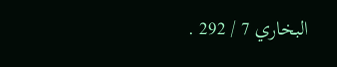البخاري 7 / 292 .